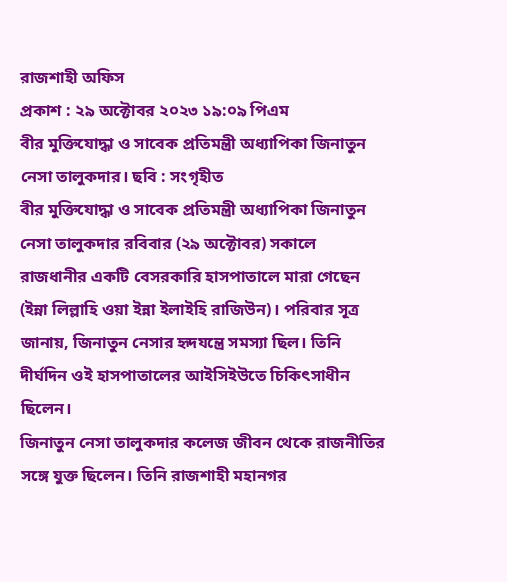রাজশাহী অফিস
প্রকাশ : ২৯ অক্টোবর ২০২৩ ১৯:০৯ পিএম
বীর মুক্তিযোদ্ধা ও সাবেক প্রতিমন্ত্রী অধ্যাপিকা জিনাতুন নেসা তালুকদার। ছবি : সংগৃহীত
বীর মুক্তিযোদ্ধা ও সাবেক প্রতিমন্ত্রী অধ্যাপিকা জিনাতুন নেসা তালুকদার রবিবার (২৯ অক্টোবর) সকালে রাজধানীর একটি বেসরকারি হাসপাতালে মারা গেছেন (ইন্না লিল্লাহি ওয়া ইন্না ইলাইহি রাজিউন)। পরিবার সূত্র জানায়, জিনাতুন নেসার হৃদযন্ত্রে সমস্যা ছিল। তিনি দীর্ঘদিন ওই হাসপাতালের আইসিইউতে চিকিৎসাধীন ছিলেন।
জিনাতুন নেসা তালুকদার কলেজ জীবন থেকে রাজনীতির সঙ্গে যুক্ত ছিলেন। তিনি রাজশাহী মহানগর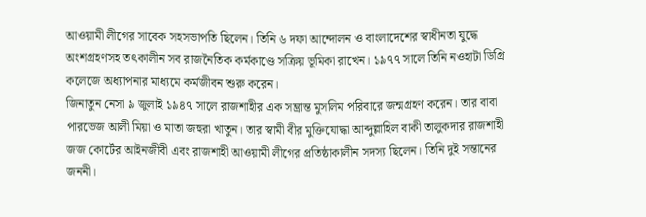আওয়ামী লীগের সাবেক সহসভাপতি ছিলেন। তিনি ৬ দফা আন্দোলন ও বাংলাদেশের স্বাধীনতা যুদ্ধে অংশগ্রহণসহ তৎকালীন সব রাজনৈতিক কর্মকাণ্ডে সক্রিয় ভূমিকা রাখেন। ১৯৭৭ সালে তিনি নওহাটা ডিগ্রি কলেজে অধ্যাপনার মাধ্যমে কর্মজীবন শুরু করেন।
জিনাতুন নেসা ৯ জুলাই ১৯৪৭ সালে রাজশাহীর এক সম্ভ্রান্ত মুসলিম পরিবারে জন্মগ্রহণ করেন। তার বাবা পারভেজ আলী মিয়া ও মাতা জহুরা খাতুন। তার স্বামী বীর মুক্তিযোদ্ধা আব্দুল্লাহিল বাকী তালুকদার রাজশাহী জজ কোর্টের আইনজীবী এবং রাজশাহী আওয়ামী লীগের প্রতিষ্ঠাকালীন সদস্য ছিলেন। তিনি দুই সন্তানের জননী।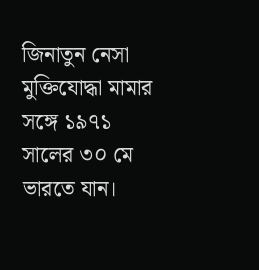জিনাতুন নেসা মুক্তিযোদ্ধা মামার সঙ্গে ১৯৭১ সালের ৩০ মে ভারতে যান।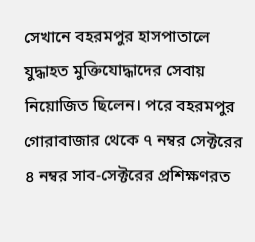সেখানে বহরমপুর হাসপাতালে যুদ্ধাহত মুক্তিযোদ্ধাদের সেবায় নিয়োজিত ছিলেন। পরে বহরমপুর গোরাবাজার থেকে ৭ নম্বর সেক্টরের ৪ নম্বর সাব-সেক্টরের প্রশিক্ষণরত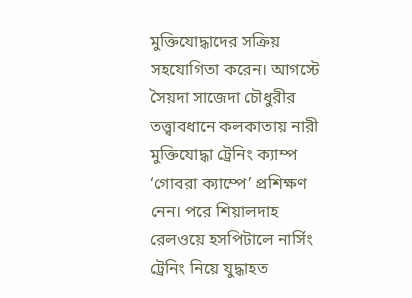মুক্তিযোদ্ধাদের সক্রিয় সহযোগিতা করেন। আগস্টে সৈয়দা সাজেদা চৌধুরীর তত্ত্বাবধানে কলকাতায় নারী মুক্তিযোদ্ধা ট্রেনিং ক্যাম্প ‘গোবরা ক্যাম্পে’ প্রশিক্ষণ নেন। পরে শিয়ালদাহ রেলওয়ে হসপিটালে নার্সিং ট্রেনিং নিয়ে যুদ্ধাহত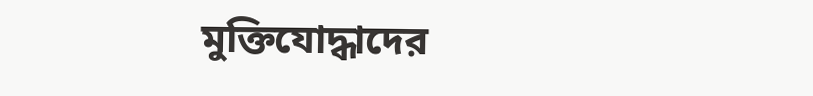মুক্তিযোদ্ধাদের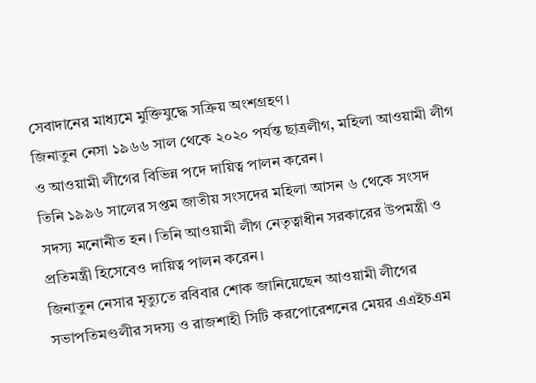সেবাদানের মাধ্যমে মুক্তিযুদ্ধে সক্রিয় অংশগ্রহণ।
জিনাতুন নেসা ১৯৬৬ সাল থেকে ২০২০ পর্যন্ত ছাত্রলীগ, মহিলা আওয়ামী লীগ ও আওয়ামী লীগের বিভিন্ন পদে দায়িত্ব পালন করেন।
তিনি ১৯৯৬ সালের সপ্তম জাতীয় সংসদের মহিলা আসন ৬ থেকে সংসদ সদস্য মনোনীত হন। তিনি আওয়ামী লীগ নেতৃত্বাধীন সরকারের উপমন্ত্রী ও প্রতিমন্ত্রী হিসেবেও দায়িত্ব পালন করেন।
জিনাতুন নেসার মৃত্যুতে রবিবার শোক জানিয়েছেন আওয়ামী লীগের সভাপতিমণ্ডলীর সদস্য ও রাজশাহী সিটি করপোরেশনের মেয়র এএইচএম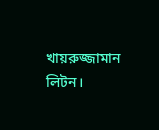খায়রুজ্জামান লিটন।